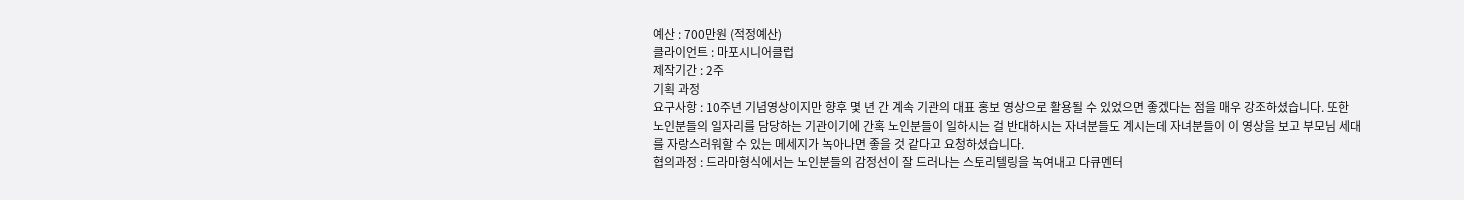예산 : 700만원 (적정예산)
클라이언트 : 마포시니어클럽
제작기간 : 2주
기획 과정
요구사항 : 10주년 기념영상이지만 향후 몇 년 간 계속 기관의 대표 홍보 영상으로 활용될 수 있었으면 좋겠다는 점을 매우 강조하셨습니다. 또한 노인분들의 일자리를 담당하는 기관이기에 간혹 노인분들이 일하시는 걸 반대하시는 자녀분들도 계시는데 자녀분들이 이 영상을 보고 부모님 세대를 자랑스러워할 수 있는 메세지가 녹아나면 좋을 것 같다고 요청하셨습니다.
협의과정 : 드라마형식에서는 노인분들의 감정선이 잘 드러나는 스토리텔링을 녹여내고 다큐멘터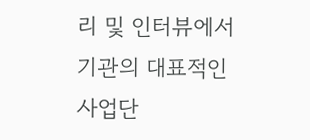리 및 인터뷰에서 기관의 대표적인 사업단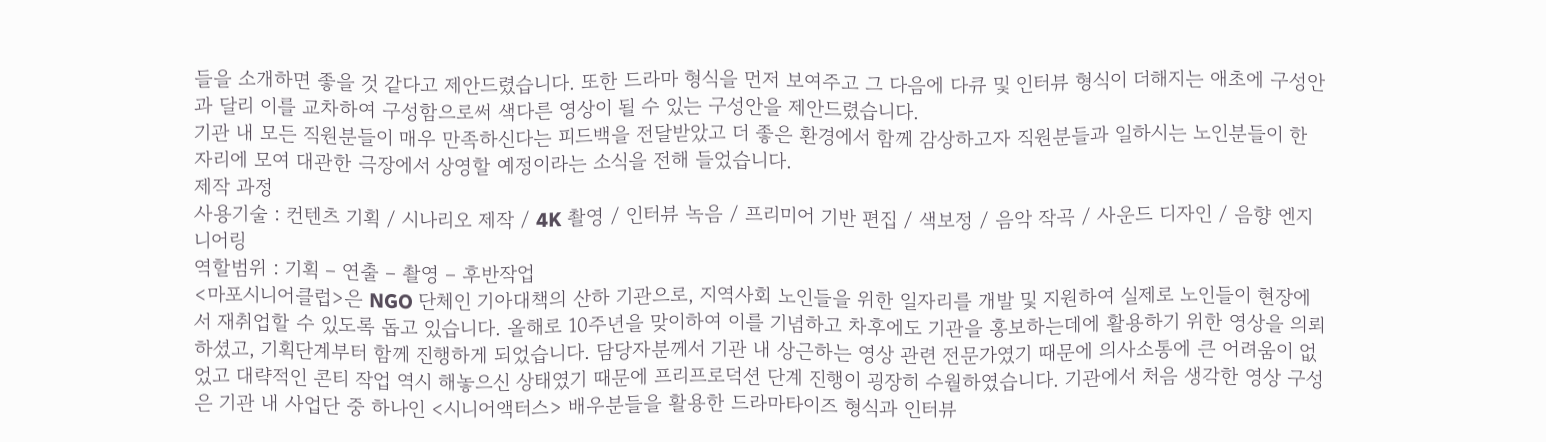들을 소개하면 좋을 것 같다고 제안드렸습니다. 또한 드라마 형식을 먼저 보여주고 그 다음에 다큐 및 인터뷰 형식이 더해지는 애초에 구성안과 달리 이를 교차하여 구성함으로써 색다른 영상이 될 수 있는 구성안을 제안드렸습니다.
기관 내 모든 직원분들이 매우 만족하신다는 피드백을 전달받았고 더 좋은 환경에서 함께 감상하고자 직원분들과 일하시는 노인분들이 한 자리에 모여 대관한 극장에서 상영할 예정이라는 소식을 전해 들었습니다.
제작 과정
사용기술 : 컨텐츠 기획 / 시나리오 제작 / 4K 촬영 / 인터뷰 녹음 / 프리미어 기반 편집 / 색보정 / 음악 작곡 / 사운드 디자인 / 음향 엔지니어링
역할범위 : 기획 – 연출 – 촬영 – 후반작업
<마포시니어클럽>은 NGO 단체인 기아대책의 산하 기관으로, 지역사회 노인들을 위한 일자리를 개발 및 지원하여 실제로 노인들이 현장에서 재취업할 수 있도록 돕고 있습니다. 올해로 10주년을 맞이하여 이를 기념하고 차후에도 기관을 홍보하는데에 활용하기 위한 영상을 의뢰하셨고, 기획단계부터 함께 진행하게 되었습니다. 담당자분께서 기관 내 상근하는 영상 관련 전문가였기 때문에 의사소통에 큰 어려움이 없었고 대략적인 콘티 작업 역시 해놓으신 상태였기 때문에 프리프로덕션 단계 진행이 굉장히 수월하였습니다. 기관에서 처음 생각한 영상 구성은 기관 내 사업단 중 하나인 <시니어액터스> 배우분들을 활용한 드라마타이즈 형식과 인터뷰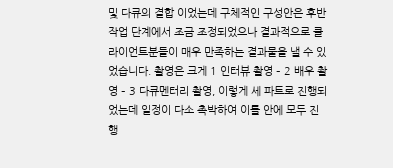및 다큐의 결합 이었는데 구체적인 구성안은 후반작업 단계에서 조금 조정되었으나 결과적으로 클라이언트분들이 매우 만족하는 결과물을 낼 수 있었습니다. 촬영은 크게 1 인터뷰 촬영 – 2 배우 촬영 – 3 다큐멘터리 촬영, 이렇게 세 파트로 진행되었는데 일정이 다소 촉박하여 이틀 안에 모두 진행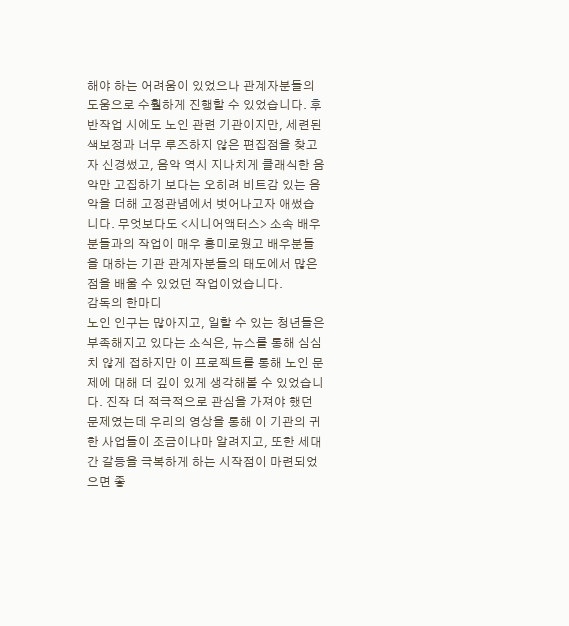해야 하는 어려움이 있었으나 관계자분들의 도움으로 수훨하게 진행할 수 있었습니다. 후반작업 시에도 노인 관련 기관이지만, 세련된 색보정과 너무 루즈하지 않은 편집점을 찾고자 신경썼고, 음악 역시 지나치게 클래식한 음악만 고집하기 보다는 오히려 비트감 있는 음악을 더해 고정관념에서 벗어나고자 애썼습니다. 무엇보다도 <시니어액터스> 소속 배우분들과의 작업이 매우 흥미로웠고 배우분들을 대하는 기관 관계자분들의 태도에서 많은 점을 배울 수 있었던 작업이었습니다.
감독의 한마디
노인 인구는 많아지고, 일할 수 있는 청년들은 부족해지고 있다는 소식은, 뉴스를 통해 심심치 않게 접하지만 이 프로젝트를 통해 노인 문제에 대해 더 깊이 있게 생각해볼 수 있었습니다. 진작 더 적극적으로 관심을 가져야 했던 문제였는데 우리의 영상을 통해 이 기관의 귀한 사업들이 조금이나마 알려지고, 또한 세대 간 갈등을 극복하게 하는 시작점이 마련되었으면 좋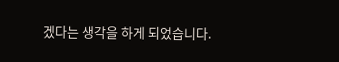겠다는 생각을 하게 되었습니다.